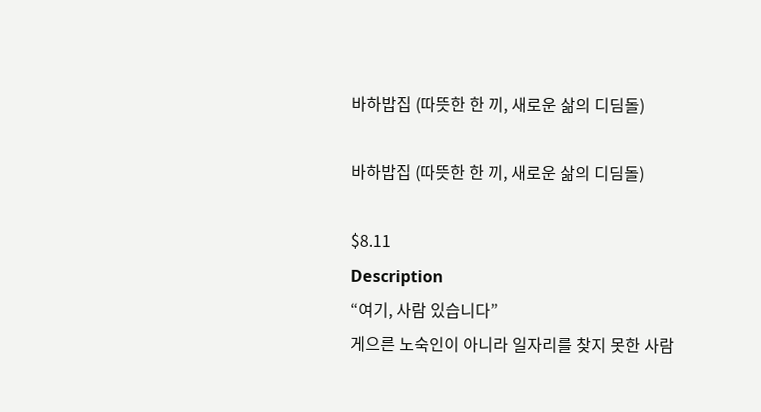바하밥집 (따뜻한 한 끼, 새로운 삶의 디딤돌)

바하밥집 (따뜻한 한 끼, 새로운 삶의 디딤돌)

$8.11
Description
“여기, 사람 있습니다”
게으른 노숙인이 아니라 일자리를 찾지 못한 사람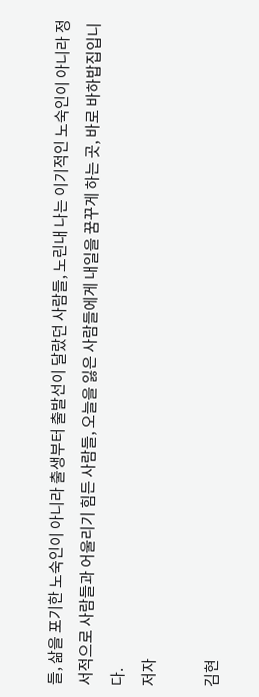들, 삶을 포기한 노숙인이 아니라 출생부터 출발선이 달랐던 사람들, 노린내 나는 이기적인 노숙인이 아니라 정서적으로 사람들과 어울리기 힘든 사람들, 오늘을 잃은 사람들에게 내일을 꿈꾸게 하는 곳, 바로 바하밥집입니다.
저자

김현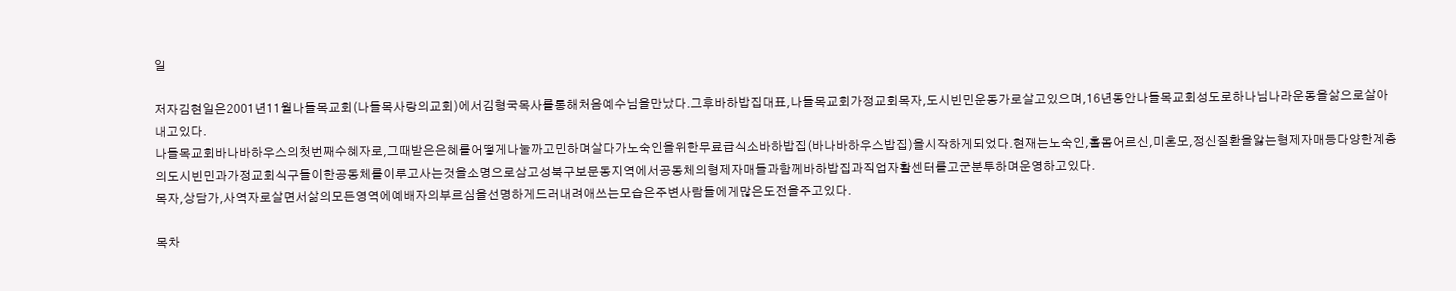일

저자김현일은2001년11월나들목교회(나들목사랑의교회)에서김형국목사를통해처음예수님을만났다.그후바하밥집대표,나들목교회가정교회목자,도시빈민운동가로살고있으며,16년동안나들목교회성도로하나님나라운동을삶으로살아내고있다.
나들목교회바나바하우스의첫번째수혜자로,그때받은은혜를어떻게나눌까고민하며살다가노숙인을위한무료급식소바하밥집(바나바하우스밥집)을시작하게되었다.현재는노숙인,홀몸어르신,미혼모,정신질환을앓는형제자매등다양한계층의도시빈민과가정교회식구들이한공동체를이루고사는것을소명으로삼고성북구보문동지역에서공동체의형제자매들과함께바하밥집과직업자활센터를고군분투하며운영하고있다.
목자,상담가,사역자로살면서삶의모든영역에예배자의부르심을선명하게드러내려애쓰는모습은주변사람들에게많은도전을주고있다.

목차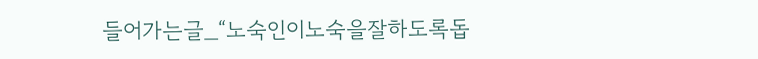들어가는글_“노숙인이노숙을잘하도록돕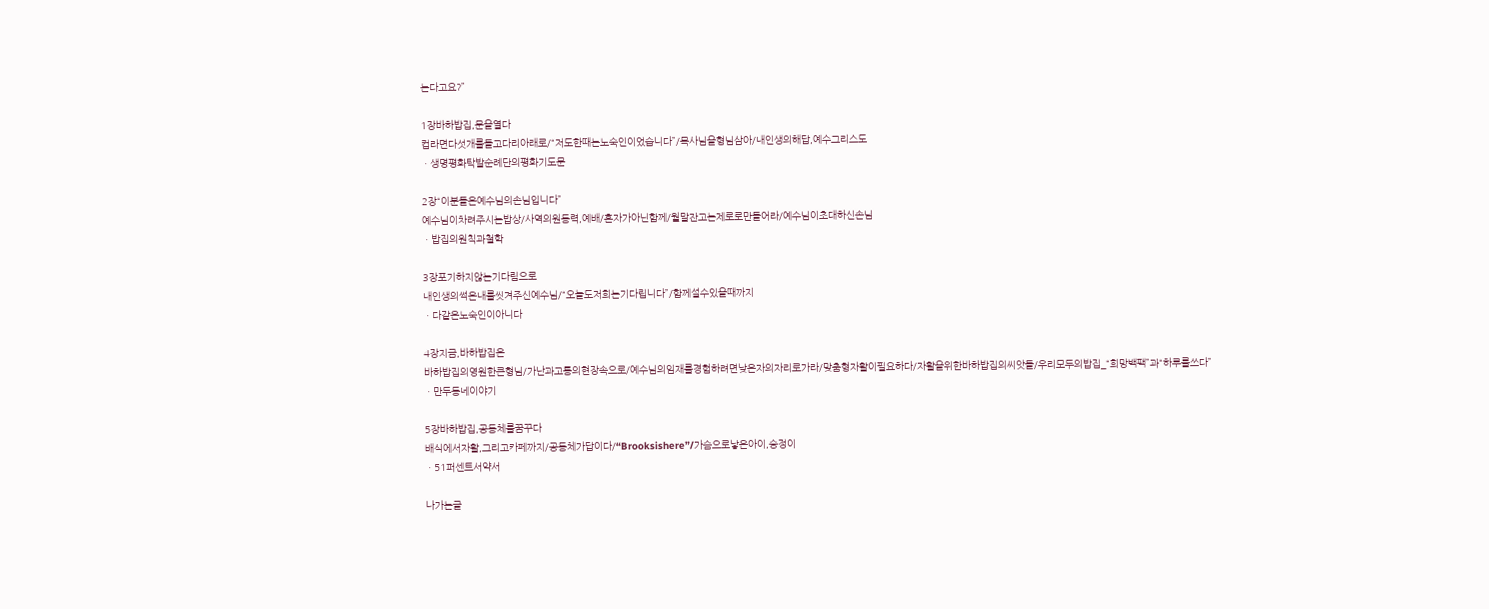는다고요?”

1장바하밥집,문을열다
컵라면다섯개를들고다리아래로/“저도한때는노숙인이었습니다”/목사님을형님삼아/내인생의해답,예수그리스도
ㆍ생명평화탁발순례단의평화기도문

2장“이분들은예수님의손님입니다”
예수님이차려주시는밥상/사역의원동력,예배/혼자가아닌함께/월말잔고는제로로만들어라/예수님이초대하신손님
ㆍ밥집의원칙과철학

3장포기하지않는기다림으로
내인생의썩은내를씻겨주신예수님/“오늘도저희는기다립니다”/함께설수있을때까지
ㆍ다같은노숙인이아니다

4장지금,바하밥집은
바하밥집의영원한큰형님/가난과고통의현장속으로/예수님의임재를경험하려면낮은자의자리로가라/맞춤형자활이필요하다/자활을위한바하밥집의씨앗들/우리모두의밥집_“희망백팩”과“하루를쓰다”
ㆍ만두동네이야기

5장바하밥집,공동체를꿈꾸다
배식에서자활,그리고카페까지/공동체가답이다/“Brooksishere”/가슴으로낳은아이,승정이
ㆍ51퍼센트서약서

나가는글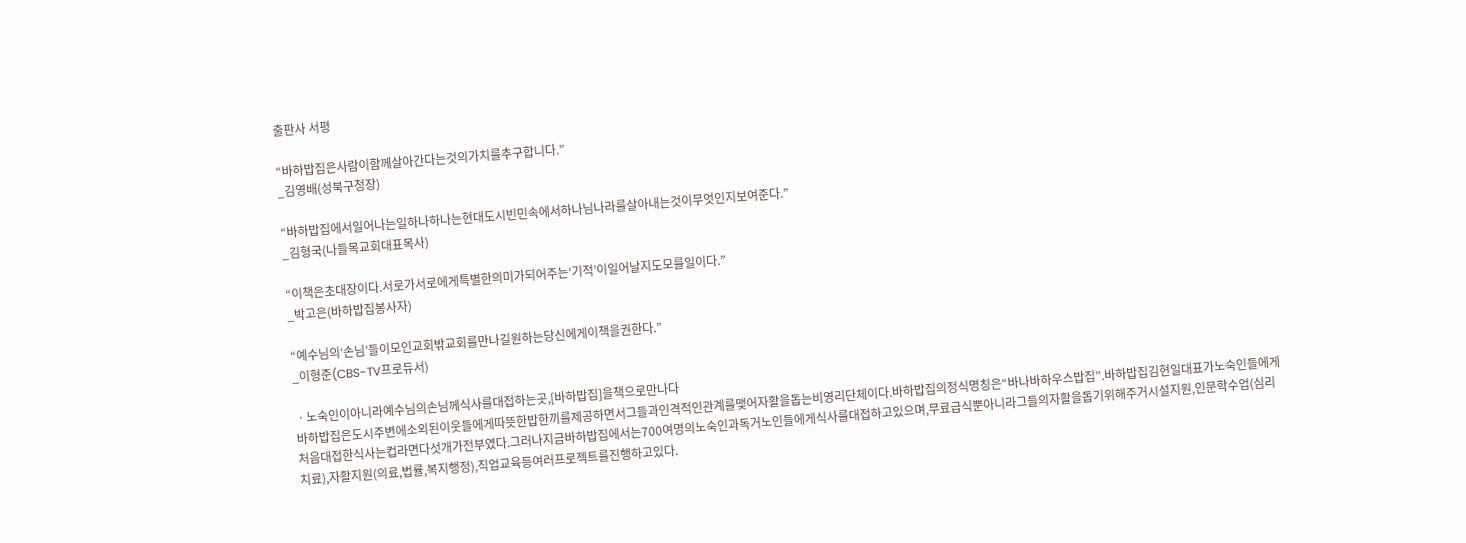출판사 서평

“바하밥집은사람이함께살아간다는것의가치를추구합니다.”
_김영배(성북구청장)

“바하밥집에서일어나는일하나하나는현대도시빈민속에서하나님나라를살아내는것이무엇인지보여준다.”
_김형국(나들목교회대표목사)

“이책은초대장이다.서로가서로에게특별한의미가되어주는‘기적’이일어날지도모를일이다.”
_박고은(바하밥집봉사자)

“예수님의‘손님’들이모인교회밖교회를만나길원하는당신에게이책을권한다.”
_이형준(CBS-TV프로듀서)

ㆍ노숙인이아니라예수님의손님께식사를대접하는곳,[바하밥집]을책으로만나다
바하밥집은도시주변에소외된이웃들에게따뜻한밥한끼를제공하면서그들과인격적인관계를맺어자활을돕는비영리단체이다.바하밥집의정식명칭은“바나바하우스밥집”.바하밥집김현일대표가노숙인들에게처음대접한식사는컵라면다섯개가전부였다.그러나지금바하밥집에서는700여명의노숙인과독거노인들에게식사를대접하고있으며,무료급식뿐아니라그들의자활을돕기위해주거시설지원,인문학수업(심리치료),자활지원(의료,법률,복지행정),직업교육등여러프로젝트를진행하고있다.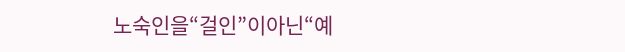노숙인을“걸인”이아닌“예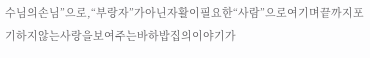수님의손님”으로,“부랑자”가아닌자활이필요한“사람”으로여기며끝까지포기하지않는사랑을보여주는바하밥집의이야기가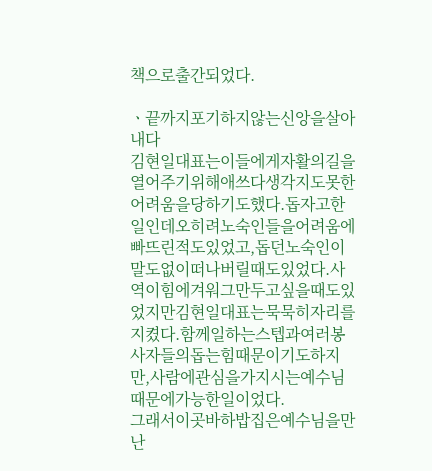책으로출간되었다.

ㆍ끝까지포기하지않는신앙을살아내다
김현일대표는이들에게자활의길을열어주기위해애쓰다생각지도못한어려움을당하기도했다.돕자고한일인데오히려노숙인들을어려움에빠뜨린적도있었고,돕던노숙인이말도없이떠나버릴때도있었다.사역이힘에겨워그만두고싶을때도있었지만김현일대표는묵묵히자리를지켰다.함께일하는스텝과여러봉사자들의돕는힘때문이기도하지만,사람에관심을가지시는예수님때문에가능한일이었다.
그래서이곳바하밥집은예수님을만난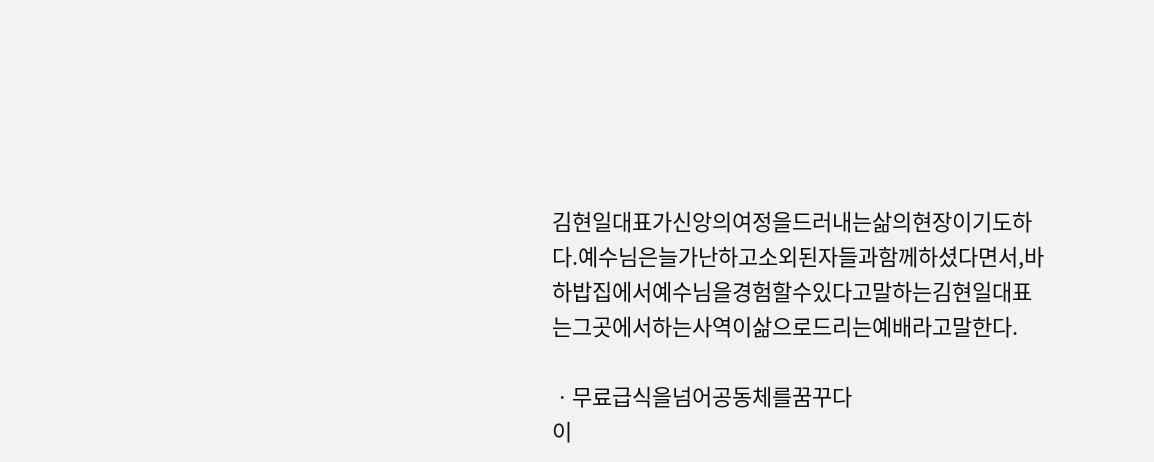김현일대표가신앙의여정을드러내는삶의현장이기도하다.예수님은늘가난하고소외된자들과함께하셨다면서,바하밥집에서예수님을경험할수있다고말하는김현일대표는그곳에서하는사역이삶으로드리는예배라고말한다.

ㆍ무료급식을넘어공동체를꿈꾸다
이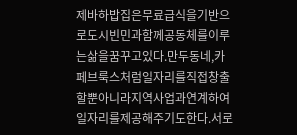제바하밥집은무료급식을기반으로도시빈민과함께공동체를이루는삶을꿈꾸고있다.만두동네,카페브룩스처럼일자리를직접창출할뿐아니라지역사업과연계하여일자리를제공해주기도한다.서로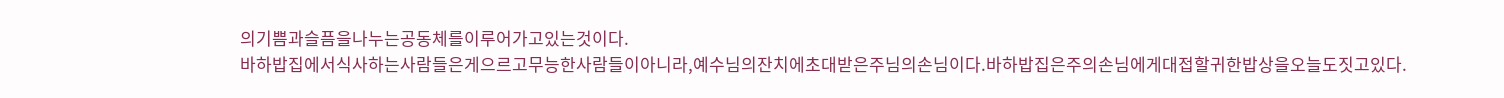의기쁨과슬픔을나누는공동체를이루어가고있는것이다.
바하밥집에서식사하는사람들은게으르고무능한사람들이아니라,예수님의잔치에초대받은주님의손님이다.바하밥집은주의손님에게대접할귀한밥상을오늘도짓고있다.